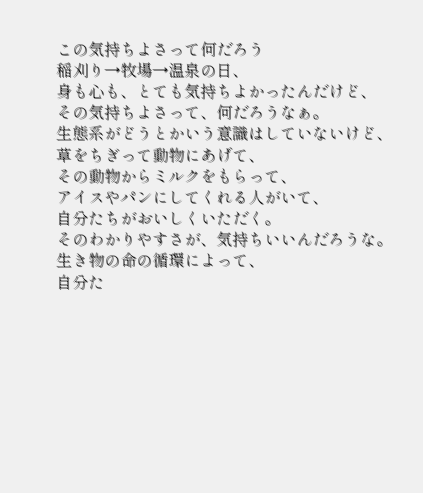この気持ちよさって何だろう
稲刈り→牧場→温泉の日、
身も心も、とても気持ちよかったんだけど、
その気持ちよさって、何だろうなぁ。
生態系がどうとかいう意識はしていないけど、
草をちぎって動物にあげて、
その動物からミルクをもらって、
アイスやパンにしてくれる人がいて、
自分たちがおいしくいただく。
そのわかりやすさが、気持ちいいんだろうな。
生き物の命の循環によって、
自分た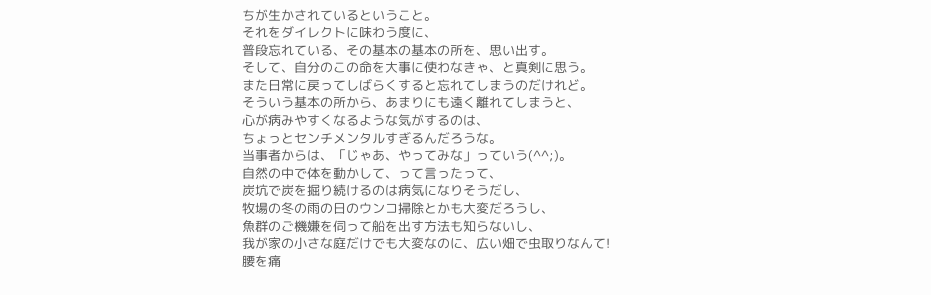ちが生かされているということ。
それをダイレクトに味わう度に、
普段忘れている、その基本の基本の所を、思い出す。
そして、自分のこの命を大事に使わなきゃ、と真剣に思う。
また日常に戻ってしばらくすると忘れてしまうのだけれど。
そういう基本の所から、あまりにも遠く離れてしまうと、
心が病みやすくなるような気がするのは、
ちょっとセンチメンタルすぎるんだろうな。
当事者からは、「じゃあ、やってみな」っていう(^^;)。
自然の中で体を動かして、って言ったって、
炭坑で炭を掘り続けるのは病気になりそうだし、
牧場の冬の雨の日のウンコ掃除とかも大変だろうし、
魚群のご機嫌を伺って船を出す方法も知らないし、
我が家の小さな庭だけでも大変なのに、広い畑で虫取りなんて!
腰を痛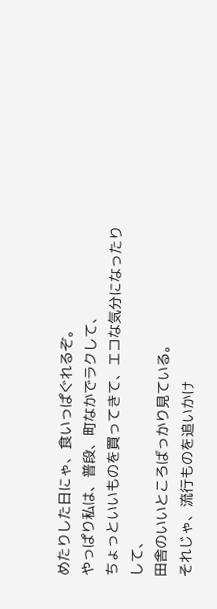めたりした日にゃ、食いっぱぐれるぞ。
やっぱり私は、普段、町なかでラクして、
ちょっといいものを買ってきて、エコな気分になったりして、
田舎のいいところばっかり見ている。
それじゃ、流行ものを追いかけ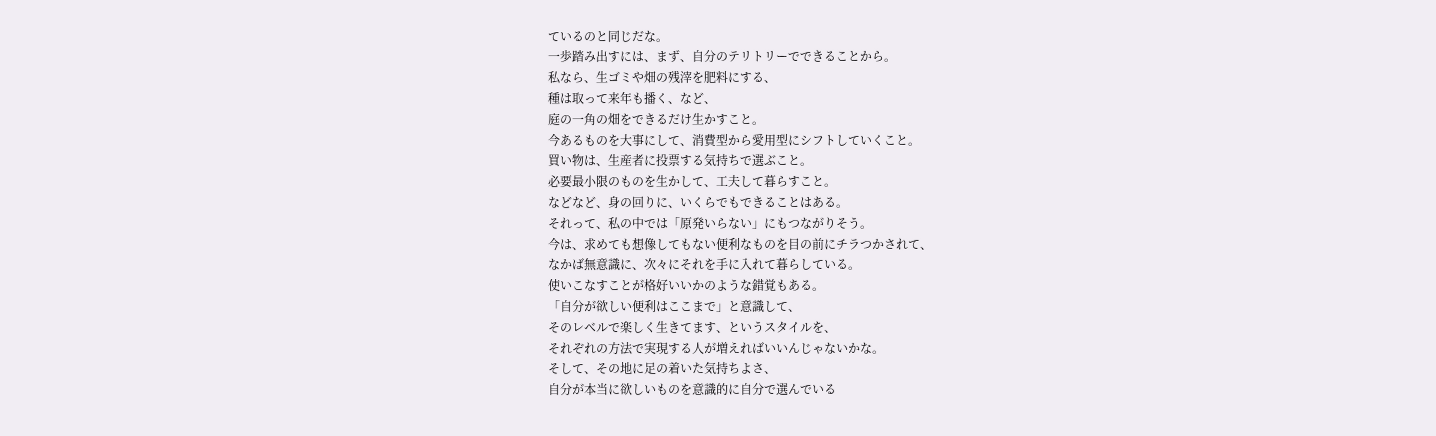ているのと同じだな。
一歩踏み出すには、まず、自分のテリトリーでできることから。
私なら、生ゴミや畑の残滓を肥料にする、
種は取って来年も播く、など、
庭の一角の畑をできるだけ生かすこと。
今あるものを大事にして、消費型から愛用型にシフトしていくこと。
買い物は、生産者に投票する気持ちで選ぶこと。
必要最小限のものを生かして、工夫して暮らすこと。
などなど、身の回りに、いくらでもできることはある。
それって、私の中では「原発いらない」にもつながりそう。
今は、求めても想像してもない便利なものを目の前にチラつかされて、
なかば無意識に、次々にそれを手に入れて暮らしている。
使いこなすことが格好いいかのような錯覚もある。
「自分が欲しい便利はここまで」と意識して、
そのレベルで楽しく生きてます、というスタイルを、
それぞれの方法で実現する人が増えればいいんじゃないかな。
そして、その地に足の着いた気持ちよさ、
自分が本当に欲しいものを意識的に自分で選んでいる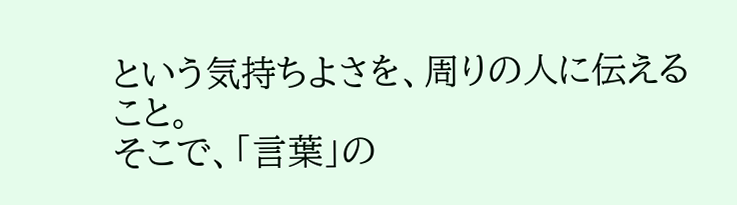という気持ちよさを、周りの人に伝えること。
そこで、「言葉」の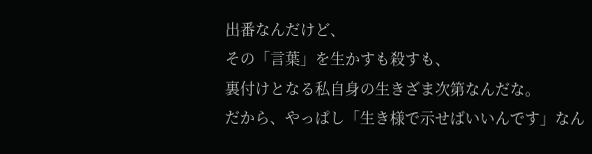出番なんだけど、
その「言葉」を生かすも殺すも、
裏付けとなる私自身の生きざま次第なんだな。
だから、やっぱし「生き様で示せばいいんです」なん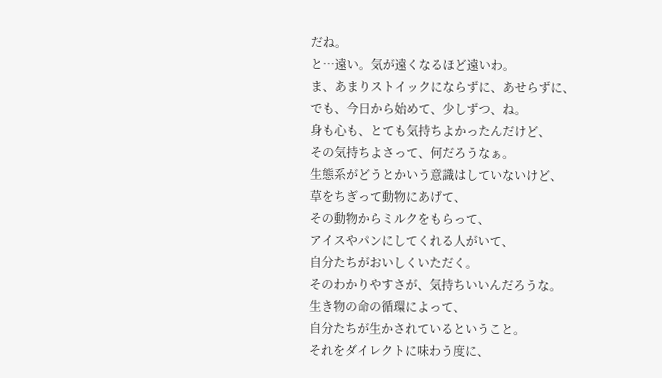だね。
と…遠い。気が遠くなるほど遠いわ。
ま、あまりストイックにならずに、あせらずに、
でも、今日から始めて、少しずつ、ね。
身も心も、とても気持ちよかったんだけど、
その気持ちよさって、何だろうなぁ。
生態系がどうとかいう意識はしていないけど、
草をちぎって動物にあげて、
その動物からミルクをもらって、
アイスやパンにしてくれる人がいて、
自分たちがおいしくいただく。
そのわかりやすさが、気持ちいいんだろうな。
生き物の命の循環によって、
自分たちが生かされているということ。
それをダイレクトに味わう度に、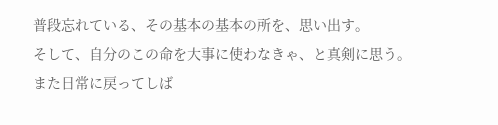普段忘れている、その基本の基本の所を、思い出す。
そして、自分のこの命を大事に使わなきゃ、と真剣に思う。
また日常に戻ってしば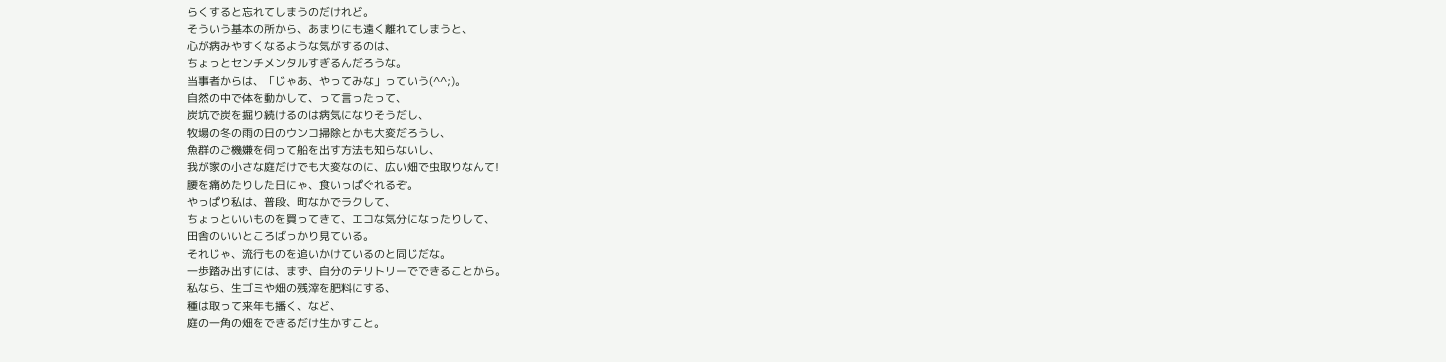らくすると忘れてしまうのだけれど。
そういう基本の所から、あまりにも遠く離れてしまうと、
心が病みやすくなるような気がするのは、
ちょっとセンチメンタルすぎるんだろうな。
当事者からは、「じゃあ、やってみな」っていう(^^;)。
自然の中で体を動かして、って言ったって、
炭坑で炭を掘り続けるのは病気になりそうだし、
牧場の冬の雨の日のウンコ掃除とかも大変だろうし、
魚群のご機嫌を伺って船を出す方法も知らないし、
我が家の小さな庭だけでも大変なのに、広い畑で虫取りなんて!
腰を痛めたりした日にゃ、食いっぱぐれるぞ。
やっぱり私は、普段、町なかでラクして、
ちょっといいものを買ってきて、エコな気分になったりして、
田舎のいいところばっかり見ている。
それじゃ、流行ものを追いかけているのと同じだな。
一歩踏み出すには、まず、自分のテリトリーでできることから。
私なら、生ゴミや畑の残滓を肥料にする、
種は取って来年も播く、など、
庭の一角の畑をできるだけ生かすこと。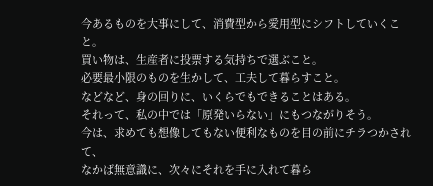今あるものを大事にして、消費型から愛用型にシフトしていくこと。
買い物は、生産者に投票する気持ちで選ぶこと。
必要最小限のものを生かして、工夫して暮らすこと。
などなど、身の回りに、いくらでもできることはある。
それって、私の中では「原発いらない」にもつながりそう。
今は、求めても想像してもない便利なものを目の前にチラつかされて、
なかば無意識に、次々にそれを手に入れて暮ら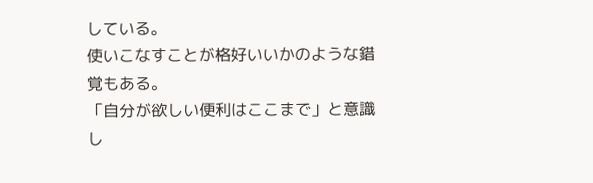している。
使いこなすことが格好いいかのような錯覚もある。
「自分が欲しい便利はここまで」と意識し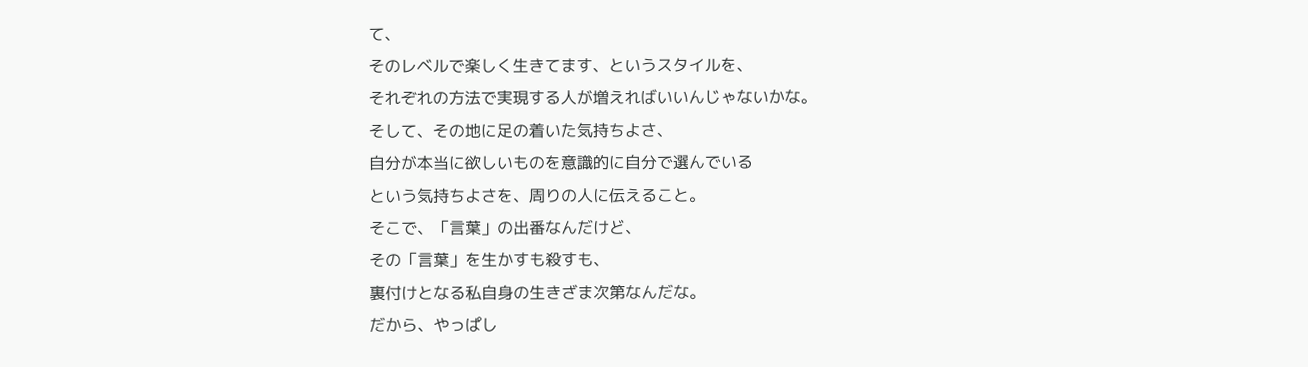て、
そのレベルで楽しく生きてます、というスタイルを、
それぞれの方法で実現する人が増えればいいんじゃないかな。
そして、その地に足の着いた気持ちよさ、
自分が本当に欲しいものを意識的に自分で選んでいる
という気持ちよさを、周りの人に伝えること。
そこで、「言葉」の出番なんだけど、
その「言葉」を生かすも殺すも、
裏付けとなる私自身の生きざま次第なんだな。
だから、やっぱし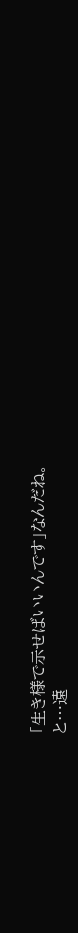「生き様で示せばいいんです」なんだね。
と…遠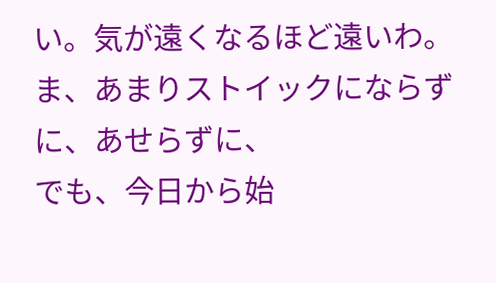い。気が遠くなるほど遠いわ。
ま、あまりストイックにならずに、あせらずに、
でも、今日から始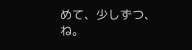めて、少しずつ、ね。